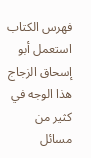فهرس الكتاب
استعمل أبو إسحاق الزجاج هذا الوجه في كثير من مسائل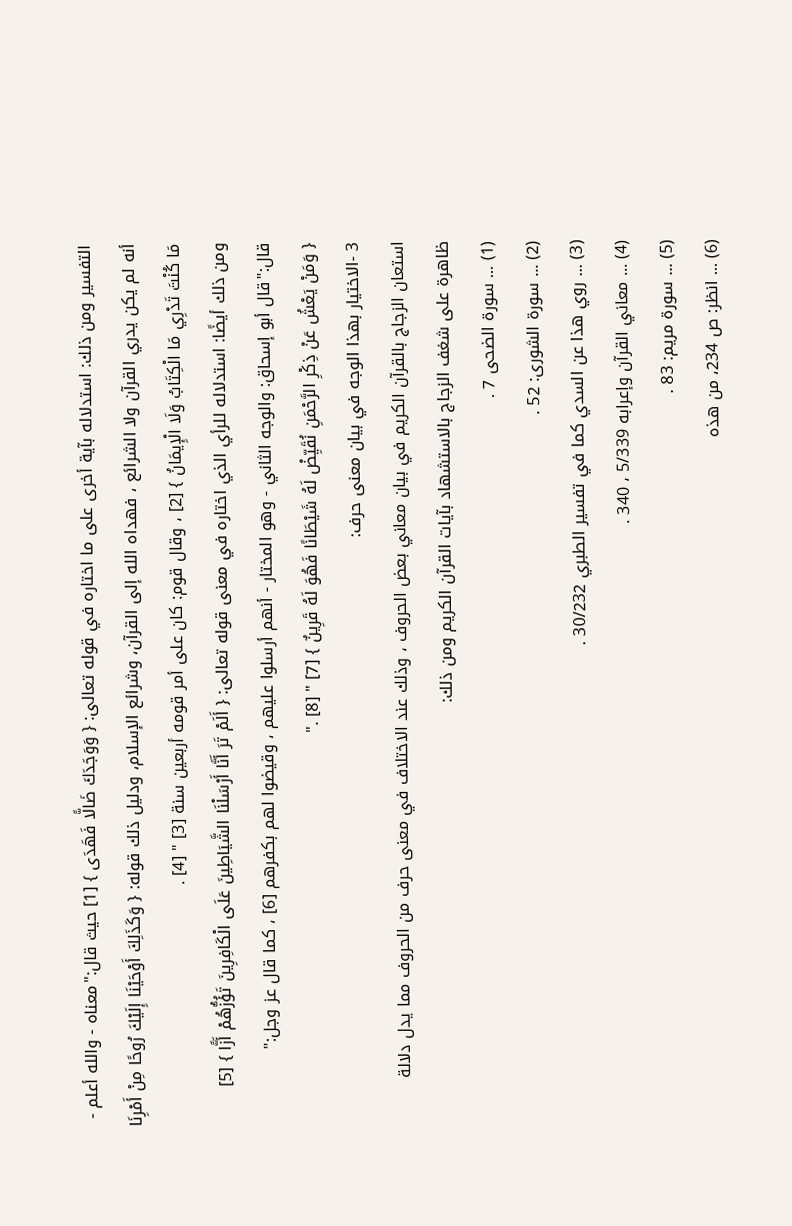التفسير ومن ذلك: استدلاله بآية أخرى على ما اختاره في قوله تعالى: { وَوَجَدَكَ ضَالًّا فَهَدَى } [1] حيث قال:"معناه - والله أعلم - أنه لم يكن يدري القرآن ولا الشرائع ، فهداه الله إلى القرآن، وشرائع الإسلام، ودليل ذلك قوله: { وَكَذَلِكَ أَوْحَيْنَا إِلَيْكَ رُوحًا مِنْ أَمْرِنَا مَا كُنْتَ تَدْرِي مَا الْكِتَابُ وَلَا الْإِيمَانُ } [2] ، وقال قوم: كان على أمر قومه أربعين سنة [3] " [4] .
ومن ذلك أيضًا: استدلاله للرأي الذي اختاره في معنى قوله تعالى: { أَلَمْ تَرَ أَنَّا أَرْسَلْنَا الشَّيَاطِينَ عَلَى الْكَافِرِينَ تَؤُزُّهُمْ أَزًّا } [5] قال:"قال أبو إسحاق: والوجه الثاني - وهو المختار - أنهم أرسلوا عليهم ، وقيضوا لهم بكفرهم [6] ، كما قال عز وجل:"
{ وَمَنْ يَعْشُ عَنْ ذِكْرِ الرَّحْمَنِ نُقَيِّضْ لَهُ شَيْطَانًا فَهُوَ لَهُ قَرِينٌ } [7] " [8] ."
3 -الاختيار بهذا الوجه في بيان معنى حرف:
استعان الزجاج بالقرآن الكريم في بيان معاني بعض الحروف ، وذلك عند الاختلاف في معنى حرف من الحروف مما يدل دلالة ظاهرة على شغف الزجاج بالاستشهاد بآيات القرآن الكريم ومن ذلك:
(1) ... سورة الضحى 7 .
(2) ... سورة الشورى: 52 .
(3) ... روي هذا عن السدي كما في تفسير الطبري 30/232 .
(4) ... معاني القرآن وإعرابه 5/339 ، 340 .
(5) ... سورة مريم: 83 .
(6) ... انظر: ص 234، من هذه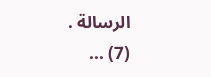الرسالة .
(7) ...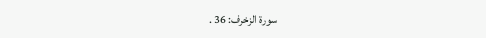سورة الزخرف: 36 .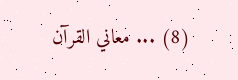(8) ... معاني القرآن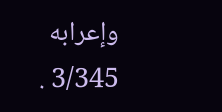وإعرابه 3/345 .